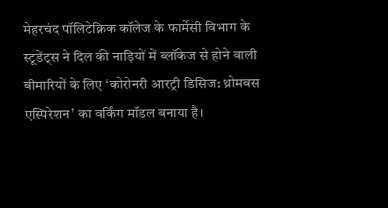मेहरचंद पॉलिटेक्निक कॉलेज के फार्मेसी विभाग के स्टूडेंट्स ने दिल की नाड़ियों में ब्लॉकेज से होने वाली बीमारियों के लिए ‘कोरोनरी आरट्री डिसिज: थ्रोमबस एस्पिरेशन’ का वर्किंग मॉडल बनाया है।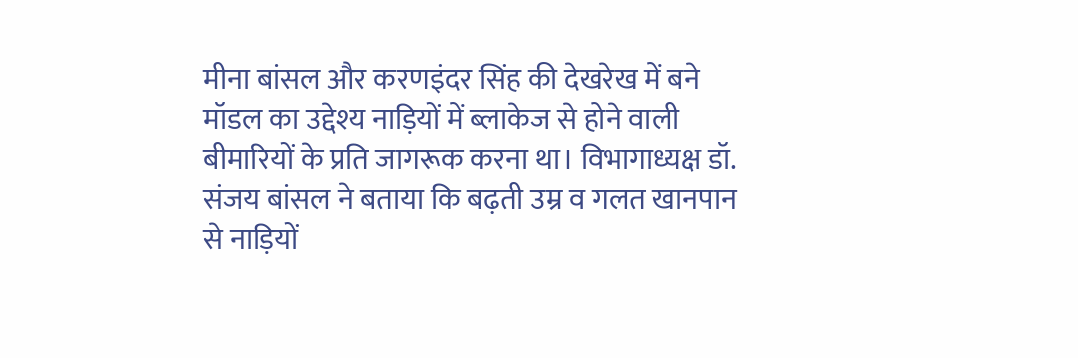मीना बांसल और करणइंदर सिंह की देखरेख में बने मॉडल का उद्देश्य नाड़ियों में ब्लाकेज से होने वाली बीमारियों के प्रति जागरूक करना था। विभागाध्यक्ष डॉ. संजय बांसल ने बताया कि बढ़ती उम्र व गलत खानपान से नाड़ियों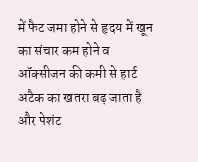में फैट जमा होने से हृदय में खून का संचार कम होने व ऑक्सीजन की कमी से हार्ट अटैक का खतरा बढ़ जाता है और पेशंट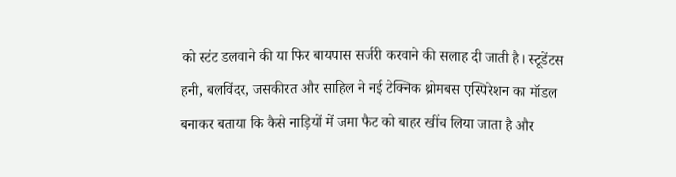को स्टंट डलवाने की या फिर बायपास सर्जरी करवाने की सलाह दी जाती है। स्टूडेंटस हनी, बलविंदर, जसकीरत और साहिल ने नई टेक्निक थ्रोमबस एस्पिरेशन का मॉडल बनाकर बताया कि कैसे नाड़ियों में जमा फैट को बाहर खींच लिया जाता है और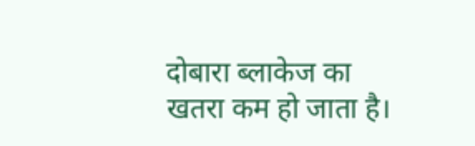दोबारा ब्लाकेज का खतरा कम हो जाता है।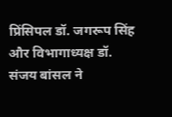प्रिंसिपल डॉ. जगरूप सिंह और विभागाध्यक्ष डॉ. संजय बांसल ने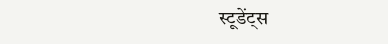स्टूडेंट्स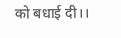को बधाई दी।।